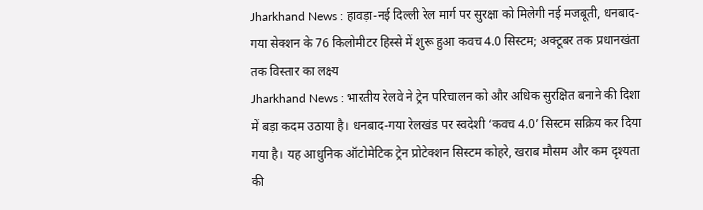Jharkhand News : हावड़ा-नई दिल्ली रेल मार्ग पर सुरक्षा को मिलेगी नई मजबूती, धनबाद-गया सेक्शन के 76 किलोमीटर हिस्से में शुरू हुआ कवच 4.0 सिस्टम; अक्टूबर तक प्रधानखंता तक विस्तार का लक्ष्य
Jharkhand News : भारतीय रेलवे ने ट्रेन परिचालन को और अधिक सुरक्षित बनाने की दिशा में बड़ा कदम उठाया है। धनबाद-गया रेलखंड पर स्वदेशी ‘कवच 4.0’ सिस्टम सक्रिय कर दिया गया है। यह आधुनिक ऑटोमेटिक ट्रेन प्रोटेक्शन सिस्टम कोहरे, खराब मौसम और कम दृश्यता की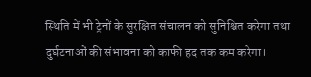स्थिति में भी ट्रेनों के सुरक्षित संचालन को सुनिश्चित करेगा तथा दुर्घटनाओं की संभावना को काफी हद तक कम करेगा।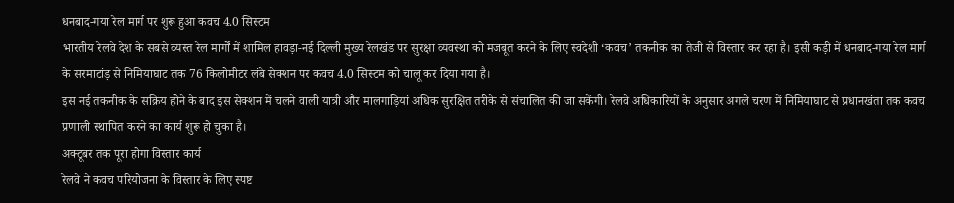धनबाद-गया रेल मार्ग पर शुरू हुआ कवच 4.0 सिस्टम
भारतीय रेलवे देश के सबसे व्यस्त रेल मार्गों में शामिल हावड़ा-नई दिल्ली मुख्य रेलखंड पर सुरक्षा व्यवस्था को मजबूत करने के लिए स्वदेशी ‘कवच’ तकनीक का तेजी से विस्तार कर रहा है। इसी कड़ी में धनबाद-गया रेल मार्ग के सरमाटांड़ से निमियाघाट तक 76 किलोमीटर लंबे सेक्शन पर कवच 4.0 सिस्टम को चालू कर दिया गया है।
इस नई तकनीक के सक्रिय होने के बाद इस सेक्शन में चलने वाली यात्री और मालगाड़ियां अधिक सुरक्षित तरीके से संचालित की जा सकेंगी। रेलवे अधिकारियों के अनुसार अगले चरण में निमियाघाट से प्रधानखंता तक कवच प्रणाली स्थापित करने का कार्य शुरू हो चुका है।
अक्टूबर तक पूरा होगा विस्तार कार्य
रेलवे ने कवच परियोजना के विस्तार के लिए स्पष्ट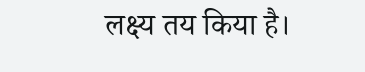लक्ष्य तय किया है।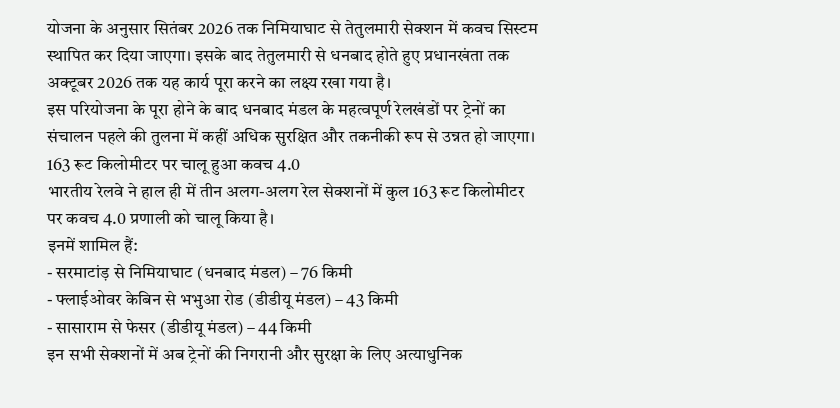योजना के अनुसार सितंबर 2026 तक निमियाघाट से तेतुलमारी सेक्शन में कवच सिस्टम स्थापित कर दिया जाएगा। इसके बाद तेतुलमारी से धनबाद होते हुए प्रधानखंता तक अक्टूबर 2026 तक यह कार्य पूरा करने का लक्ष्य रखा गया है।
इस परियोजना के पूरा होने के बाद धनबाद मंडल के महत्वपूर्ण रेलखंडों पर ट्रेनों का संचालन पहले की तुलना में कहीं अधिक सुरक्षित और तकनीकी रूप से उन्नत हो जाएगा।
163 रूट किलोमीटर पर चालू हुआ कवच 4.0
भारतीय रेलवे ने हाल ही में तीन अलग-अलग रेल सेक्शनों में कुल 163 रूट किलोमीटर पर कवच 4.0 प्रणाली को चालू किया है।
इनमें शामिल हैं:
- सरमाटांड़ से निमियाघाट (धनबाद मंडल) – 76 किमी
- फ्लाईओवर केबिन से भभुआ रोड (डीडीयू मंडल) – 43 किमी
- सासाराम से फेसर (डीडीयू मंडल) – 44 किमी
इन सभी सेक्शनों में अब ट्रेनों की निगरानी और सुरक्षा के लिए अत्याधुनिक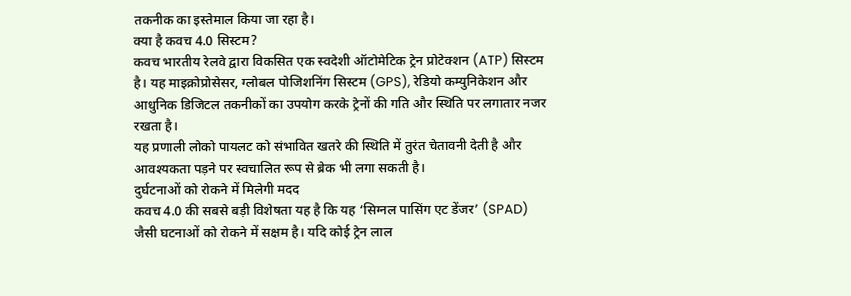तकनीक का इस्तेमाल किया जा रहा है।
क्या है कवच 4.0 सिस्टम?
कवच भारतीय रेलवे द्वारा विकसित एक स्वदेशी ऑटोमेटिक ट्रेन प्रोटेक्शन (ATP) सिस्टम है। यह माइक्रोप्रोसेसर, ग्लोबल पोजिशनिंग सिस्टम (GPS), रेडियो कम्युनिकेशन और आधुनिक डिजिटल तकनीकों का उपयोग करके ट्रेनों की गति और स्थिति पर लगातार नजर रखता है।
यह प्रणाली लोको पायलट को संभावित खतरे की स्थिति में तुरंत चेतावनी देती है और आवश्यकता पड़ने पर स्वचालित रूप से ब्रेक भी लगा सकती है।
दुर्घटनाओं को रोकने में मिलेगी मदद
कवच 4.0 की सबसे बड़ी विशेषता यह है कि यह ‘सिग्नल पासिंग एट डेंजर’ (SPAD) जैसी घटनाओं को रोकने में सक्षम है। यदि कोई ट्रेन लाल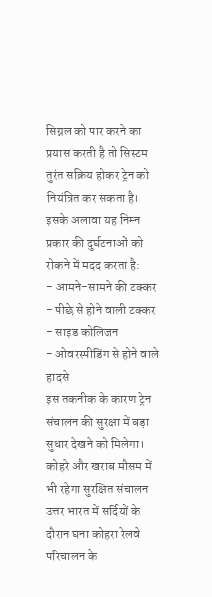सिग्नल को पार करने का प्रयास करती है तो सिस्टम तुरंत सक्रिय होकर ट्रेन को नियंत्रित कर सकता है।
इसके अलावा यह निम्न प्रकार की दुर्घटनाओं को रोकने में मदद करता है:
- आमने-सामने की टक्कर
- पीछे से होने वाली टक्कर
- साइड कोलिजन
- ओवरस्पीडिंग से होने वाले हादसे
इस तकनीक के कारण ट्रेन संचालन की सुरक्षा में बड़ा सुधार देखने को मिलेगा।
कोहरे और खराब मौसम में भी रहेगा सुरक्षित संचालन
उत्तर भारत में सर्दियों के दौरान घना कोहरा रेलवे परिचालन के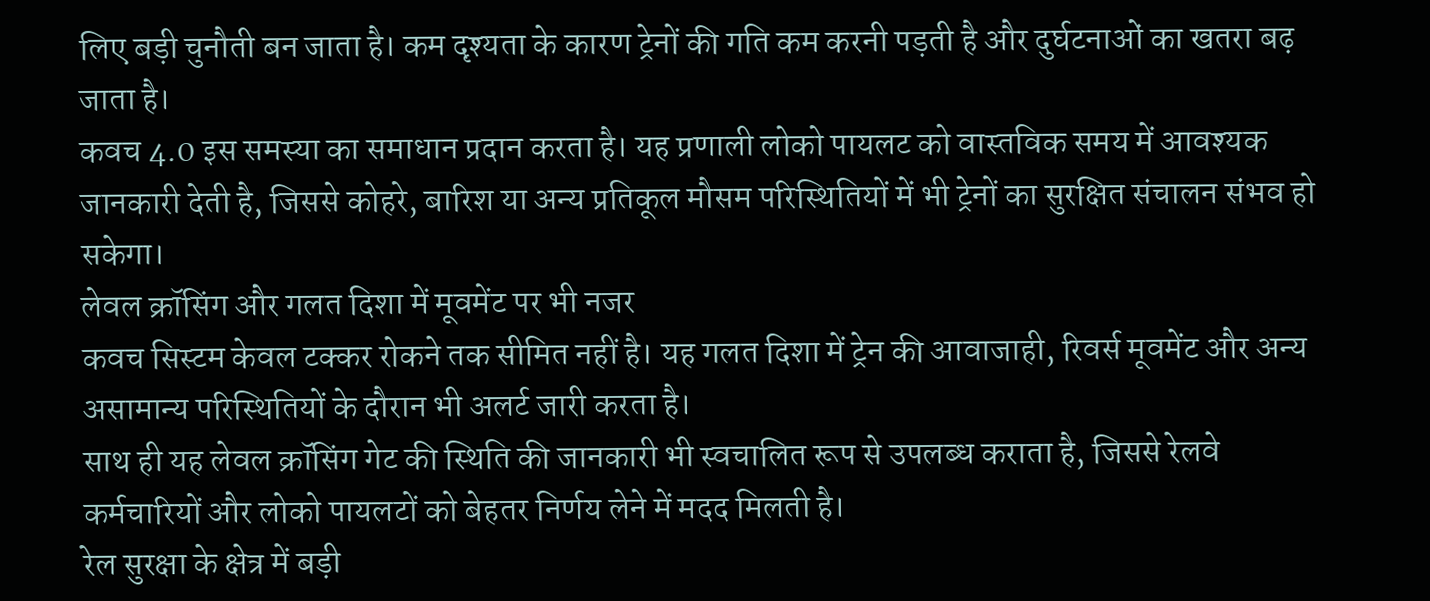लिए बड़ी चुनौती बन जाता है। कम दृश्यता के कारण ट्रेनों की गति कम करनी पड़ती है और दुर्घटनाओं का खतरा बढ़ जाता है।
कवच 4.0 इस समस्या का समाधान प्रदान करता है। यह प्रणाली लोको पायलट को वास्तविक समय में आवश्यक जानकारी देती है, जिससे कोहरे, बारिश या अन्य प्रतिकूल मौसम परिस्थितियों में भी ट्रेनों का सुरक्षित संचालन संभव हो सकेगा।
लेवल क्रॉसिंग और गलत दिशा में मूवमेंट पर भी नजर
कवच सिस्टम केवल टक्कर रोकने तक सीमित नहीं है। यह गलत दिशा में ट्रेन की आवाजाही, रिवर्स मूवमेंट और अन्य असामान्य परिस्थितियों के दौरान भी अलर्ट जारी करता है।
साथ ही यह लेवल क्रॉसिंग गेट की स्थिति की जानकारी भी स्वचालित रूप से उपलब्ध कराता है, जिससे रेलवे कर्मचारियों और लोको पायलटों को बेहतर निर्णय लेने में मदद मिलती है।
रेल सुरक्षा के क्षेत्र में बड़ी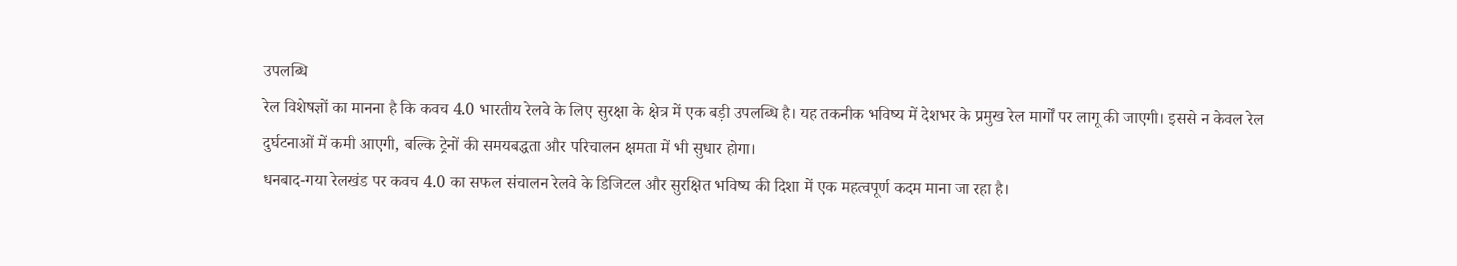उपलब्धि
रेल विशेषज्ञों का मानना है कि कवच 4.0 भारतीय रेलवे के लिए सुरक्षा के क्षेत्र में एक बड़ी उपलब्धि है। यह तकनीक भविष्य में देशभर के प्रमुख रेल मार्गों पर लागू की जाएगी। इससे न केवल रेल दुर्घटनाओं में कमी आएगी, बल्कि ट्रेनों की समयबद्धता और परिचालन क्षमता में भी सुधार होगा।
धनबाद-गया रेलखंड पर कवच 4.0 का सफल संचालन रेलवे के डिजिटल और सुरक्षित भविष्य की दिशा में एक महत्वपूर्ण कदम माना जा रहा है।